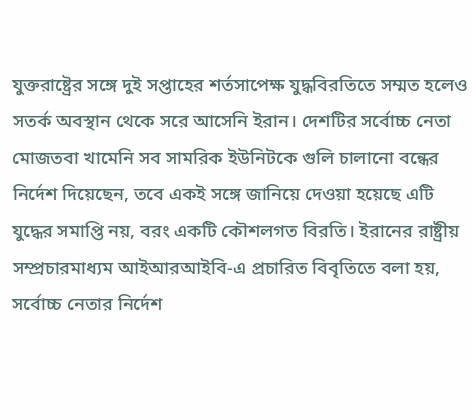যুক্তরাষ্ট্রের সঙ্গে দুই সপ্তাহের শর্তসাপেক্ষ যুদ্ধবিরতিতে সম্মত হলেও সতর্ক অবস্থান থেকে সরে আসেনি ইরান। দেশটির সর্বোচ্চ নেতা মোজতবা খামেনি সব সামরিক ইউনিটকে গুলি চালানো বন্ধের নির্দেশ দিয়েছেন, তবে একই সঙ্গে জানিয়ে দেওয়া হয়েছে এটি যুদ্ধের সমাপ্তি নয়, বরং একটি কৌশলগত বিরতি। ইরানের রাষ্ট্রীয় সম্প্রচারমাধ্যম আইআরআইবি-এ প্রচারিত বিবৃতিতে বলা হয়, সর্বোচ্চ নেতার নির্দেশ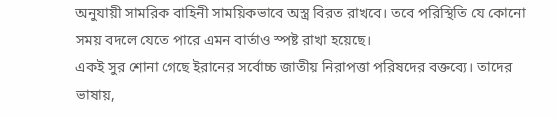অনুযায়ী সামরিক বাহিনী সাময়িকভাবে অস্ত্র বিরত রাখবে। তবে পরিস্থিতি যে কোনো সময় বদলে যেতে পারে এমন বার্তাও স্পষ্ট রাখা হয়েছে।
একই সুর শোনা গেছে ইরানের সর্বোচ্চ জাতীয় নিরাপত্তা পরিষদের বক্তব্যে। তাদের ভাষায়,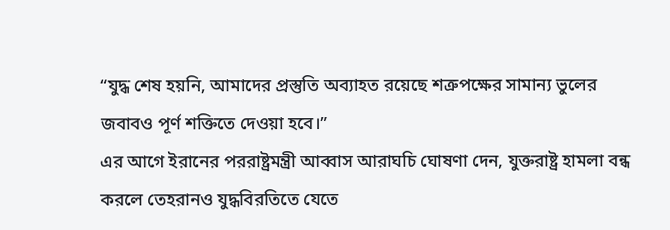“যুদ্ধ শেষ হয়নি, আমাদের প্রস্তুতি অব্যাহত রয়েছে শত্রুপক্ষের সামান্য ভুলের জবাবও পূর্ণ শক্তিতে দেওয়া হবে।”
এর আগে ইরানের পররাষ্ট্রমন্ত্রী আব্বাস আরাঘচি ঘোষণা দেন, যুক্তরাষ্ট্র হামলা বন্ধ করলে তেহরানও যুদ্ধবিরতিতে যেতে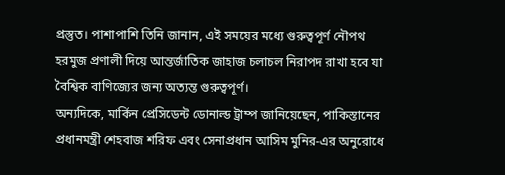প্রস্তুত। পাশাপাশি তিনি জানান, এই সময়ের মধ্যে গুরুত্বপূর্ণ নৌপথ হরমুজ প্রণালী দিয়ে আন্তর্জাতিক জাহাজ চলাচল নিরাপদ রাখা হবে যা বৈশ্বিক বাণিজ্যের জন্য অত্যন্ত গুরুত্বপূর্ণ।
অন্যদিকে, মার্কিন প্রেসিডেন্ট ডোনাল্ড ট্রাম্প জানিয়েছেন, পাকিস্তানের প্রধানমন্ত্রী শেহবাজ শরিফ এবং সেনাপ্রধান আসিম মুনির-এর অনুরোধে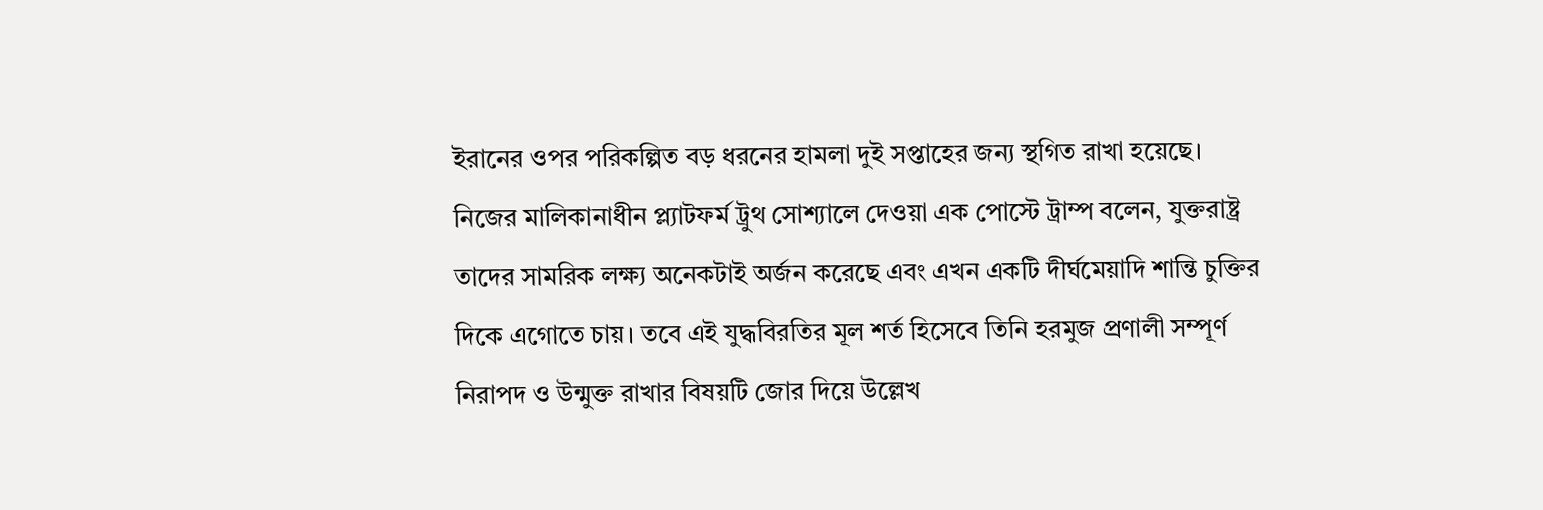ইরানের ওপর পরিকল্পিত বড় ধরনের হামলা দুই সপ্তাহের জন্য স্থগিত রাখা হয়েছে।
নিজের মালিকানাধীন প্ল্যাটফর্ম ট্রুথ সোশ্যালে দেওয়া এক পোস্টে ট্রাম্প বলেন, যুক্তরাষ্ট্র তাদের সামরিক লক্ষ্য অনেকটাই অর্জন করেছে এবং এখন একটি দীর্ঘমেয়াদি শান্তি চুক্তির দিকে এগোতে চায়। তবে এই যুদ্ধবিরতির মূল শর্ত হিসেবে তিনি হরমুজ প্রণালী সম্পূর্ণ নিরাপদ ও উন্মুক্ত রাখার বিষয়টি জোর দিয়ে উল্লেখ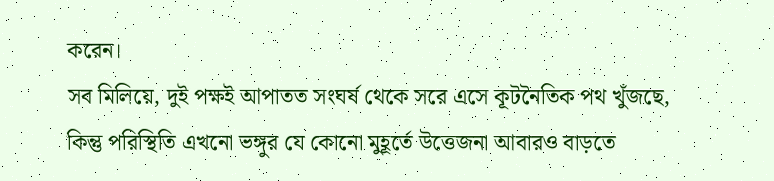করেন।
সব মিলিয়ে, দুই পক্ষই আপাতত সংঘর্ষ থেকে সরে এসে কূটনৈতিক পথ খুঁজছে, কিন্তু পরিস্থিতি এখনো ভঙ্গুর যে কোনো মুহূর্তে উত্তেজনা আবারও বাড়তে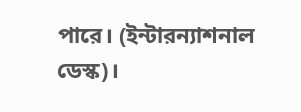পারে। (ইন্টারন্যাশনাল ডেস্ক)।